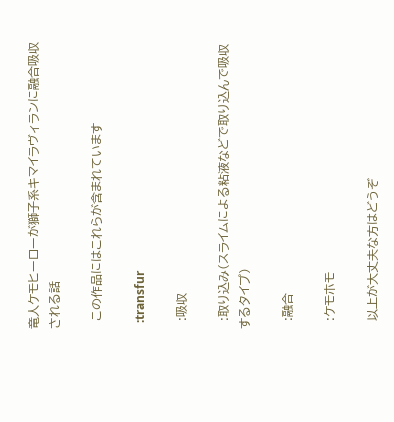竜人ケモヒーローが獅子系キマイラヴィランに融合吸収される話

  この作品にはこれらが含まれています

  :transfur

  :吸収

  :取り込み(スライムによる粘液などで取り込んで吸収するタイプ)

  :融合

  :ケモホモ

  以上が大丈夫な方はどうぞ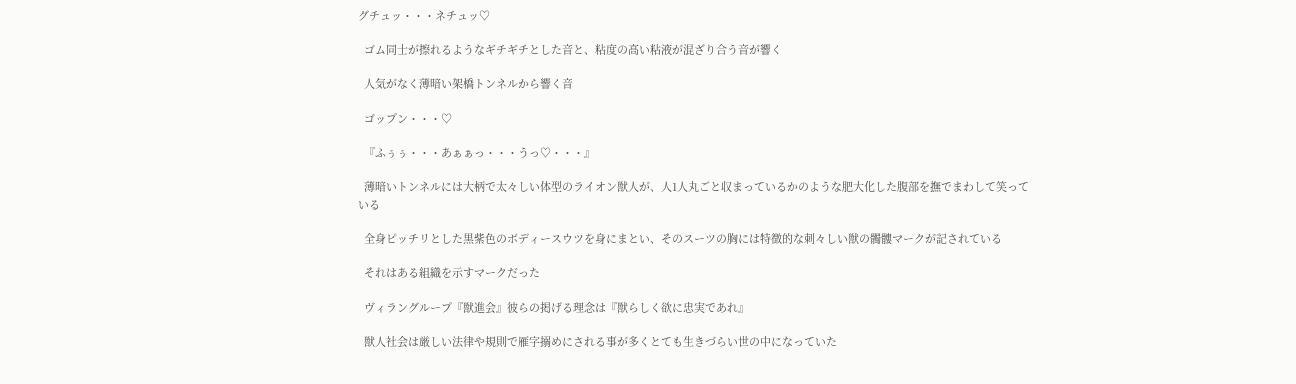グチュッ・・・ネチュッ♡

  ゴム同士が擦れるようなギチギチとした音と、粘度の高い粘液が混ざり合う音が響く

  人気がなく薄暗い架橋トンネルから響く音

  ゴップン・・・♡

  『ふぅぅ・・・あぁぁっ・・・うっ♡・・・』

  薄暗いトンネルには大柄で太々しい体型のライオン獣人が、人1人丸ごと収まっているかのような肥大化した腹部を撫でまわして笑っている

  全身ピッチリとした黒紫色のボディースウツを身にまとい、そのスーツの胸には特徴的な刺々しい獣の髑髏マークが記されている

  それはある組織を示すマークだった

  ヴィラングループ『獣進会』彼らの掲げる理念は『獣らしく欲に忠実であれ』

  獣人社会は厳しい法律や規則で雁字搦めにされる事が多くとても生きづらい世の中になっていた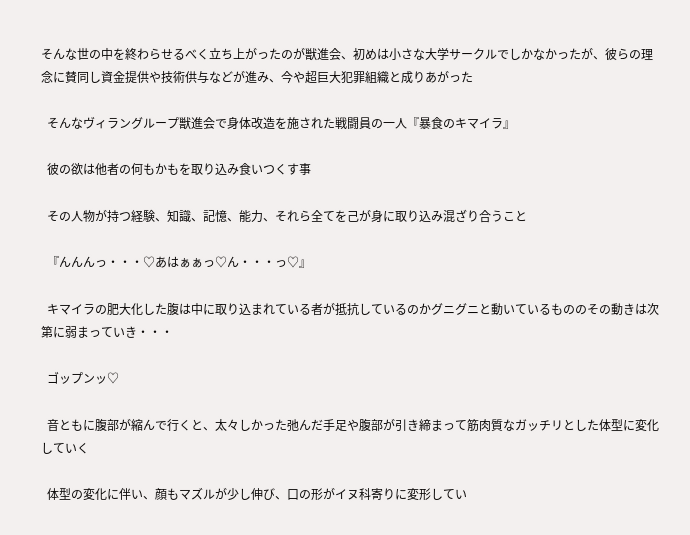そんな世の中を終わらせるべく立ち上がったのが獣進会、初めは小さな大学サークルでしかなかったが、彼らの理念に賛同し資金提供や技術供与などが進み、今や超巨大犯罪組織と成りあがった

  そんなヴィラングループ獣進会で身体改造を施された戦闘員の一人『暴食のキマイラ』

  彼の欲は他者の何もかもを取り込み食いつくす事

  その人物が持つ経験、知識、記憶、能力、それら全てを己が身に取り込み混ざり合うこと

  『んんんっ・・・♡あはぁぁっ♡ん・・・っ♡』

  キマイラの肥大化した腹は中に取り込まれている者が抵抗しているのかグニグニと動いているもののその動きは次第に弱まっていき・・・

  ゴップンッ♡

  音ともに腹部が縮んで行くと、太々しかった弛んだ手足や腹部が引き締まって筋肉質なガッチリとした体型に変化していく

  体型の変化に伴い、顔もマズルが少し伸び、口の形がイヌ科寄りに変形してい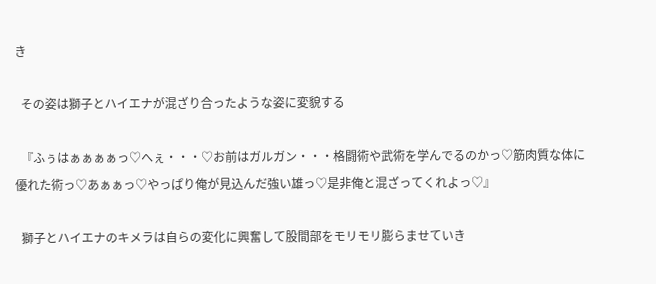き

  その姿は獅子とハイエナが混ざり合ったような姿に変貌する

  『ふぅはぁぁぁぁっ♡へぇ・・・♡お前はガルガン・・・格闘術や武術を学んでるのかっ♡筋肉質な体に優れた術っ♡あぁぁっ♡やっぱり俺が見込んだ強い雄っ♡是非俺と混ざってくれよっ♡』

  獅子とハイエナのキメラは自らの変化に興奮して股間部をモリモリ膨らませていき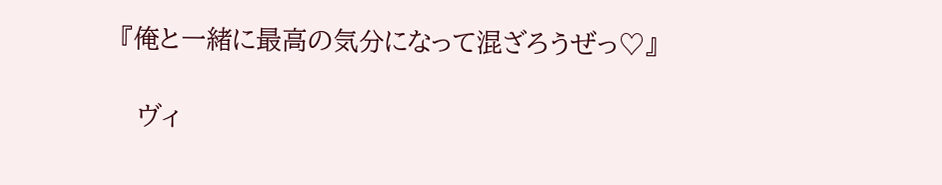『俺と一緒に最高の気分になって混ざろうぜっ♡』

  ヴィ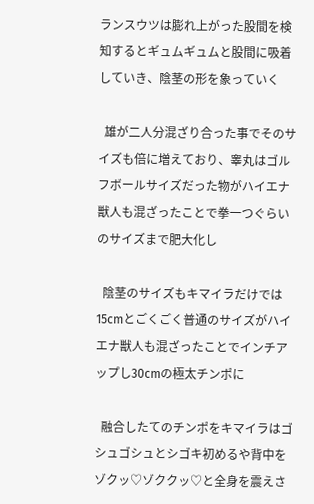ランスウツは膨れ上がった股間を検知するとギュムギュムと股間に吸着していき、陰茎の形を象っていく

  雄が二人分混ざり合った事でそのサイズも倍に増えており、睾丸はゴルフボールサイズだった物がハイエナ獣人も混ざったことで拳一つぐらいのサイズまで肥大化し

  陰茎のサイズもキマイラだけでは15cmとごくごく普通のサイズがハイエナ獣人も混ざったことでインチアップし30cmの極太チンポに

  融合したてのチンポをキマイラはゴシュゴシュとシゴキ初めるや背中をゾクッ♡ゾククッ♡と全身を震えさ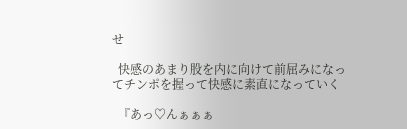せ

  快感のあまり股を内に向けて前屈みになってチンポを握って快感に素直になっていく

  『あっ♡んぁぁぁ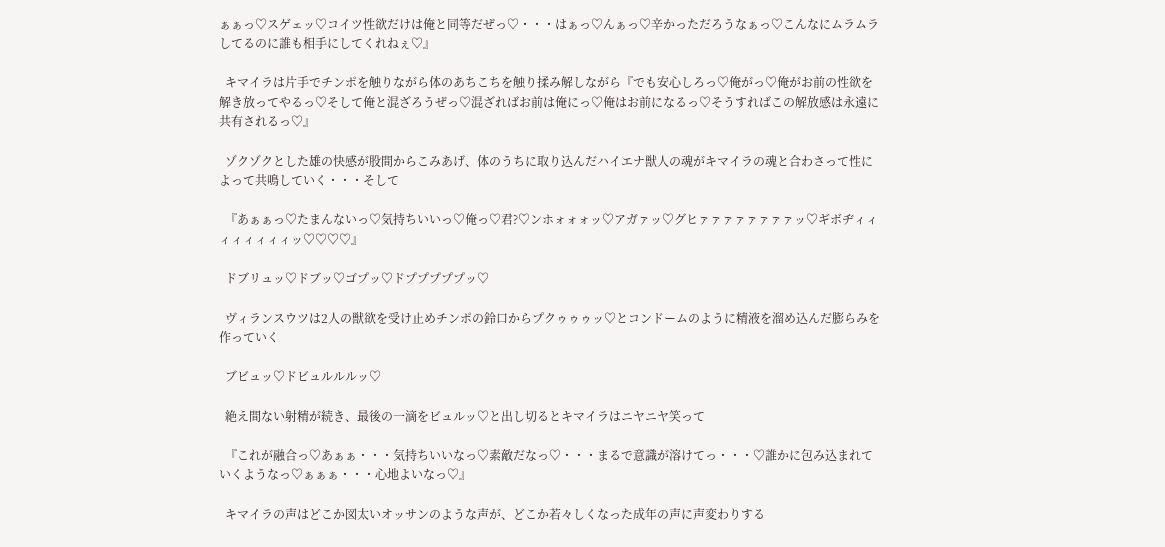ぁぁっ♡スゲェッ♡コイツ性欲だけは俺と同等だぜっ♡・・・はぁっ♡んぁっ♡辛かっただろうなぁっ♡こんなにムラムラしてるのに誰も相手にしてくれねぇ♡』

  キマイラは片手でチンポを触りながら体のあちこちを触り揉み解しながら『でも安心しろっ♡俺がっ♡俺がお前の性欲を解き放ってやるっ♡そして俺と混ざろうぜっ♡混ざればお前は俺にっ♡俺はお前になるっ♡そうすればこの解放感は永遠に共有されるっ♡』

  ゾクゾクとした雄の快感が股間からこみあげ、体のうちに取り込んだハイエナ獣人の魂がキマイラの魂と合わさって性によって共鳴していく・・・そして

  『あぁぁっ♡たまんないっ♡気持ちいいっ♡俺っ♡君?♡ンホォォォッ♡アガァッ♡グヒァァァァァァァァッ♡ギボヂィィィィィィィィッ♡♡♡♡』

  ドブリュッ♡ドブッ♡ゴプッ♡ドプププププッ♡

  ヴィランスウツは2人の獣欲を受け止めチンポの鈴口からプクゥゥゥッ♡とコンドームのように精液を溜め込んだ膨らみを作っていく

  ブビュッ♡ドビュルルルッ♡

  絶え間ない射精が続き、最後の一滴をビュルッ♡と出し切るとキマイラはニヤニヤ笑って

  『これが融合っ♡あぁぁ・・・気持ちいいなっ♡素敵だなっ♡・・・まるで意識が溶けてっ・・・♡誰かに包み込まれていくようなっ♡ぁぁぁ・・・心地よいなっ♡』

  キマイラの声はどこか図太いオッサンのような声が、どこか若々しくなった成年の声に声変わりする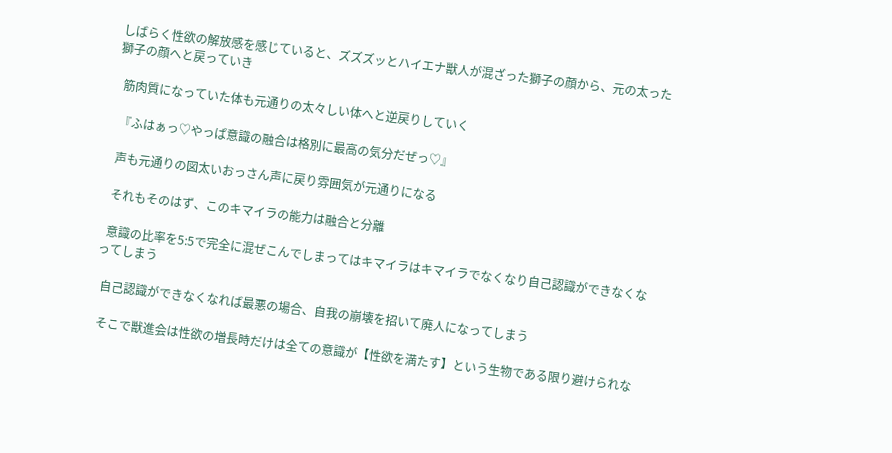しばらく性欲の解放感を感じていると、ズズズッとハイエナ獣人が混ざった獅子の顔から、元の太った獅子の顔へと戻っていき

  筋肉質になっていた体も元通りの太々しい体へと逆戻りしていく

  『ふはぁっ♡やっぱ意識の融合は格別に最高の気分だぜっ♡』

  声も元通りの図太いおっさん声に戻り雰囲気が元通りになる

  それもそのはず、このキマイラの能力は融合と分離

  意識の比率を5:5で完全に混ぜこんでしまってはキマイラはキマイラでなくなり自己認識ができなくなってしまう

  自己認識ができなくなれば最悪の場合、自我の崩壊を招いて廃人になってしまう

  そこで獣進会は性欲の増長時だけは全ての意識が【性欲を満たす】という生物である限り避けられな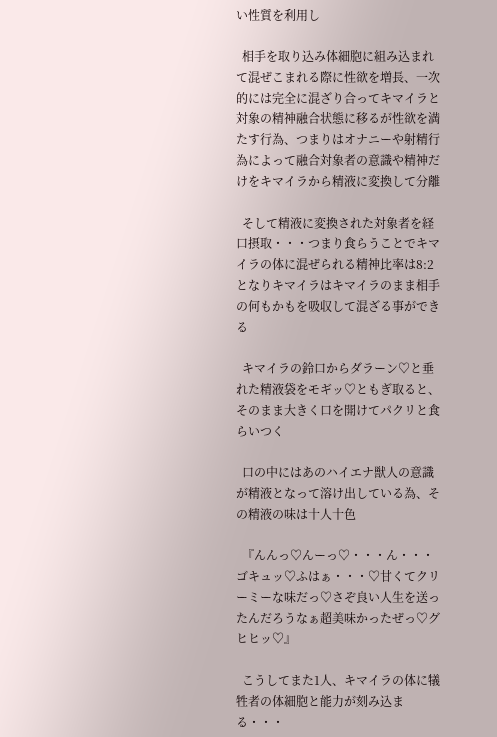い性質を利用し

  相手を取り込み体細胞に組み込まれて混ぜこまれる際に性欲を増長、一次的には完全に混ざり合ってキマイラと対象の精神融合状態に移るが性欲を満たす行為、つまりはオナニーや射精行為によって融合対象者の意識や精神だけをキマイラから精液に変換して分離

  そして精液に変換された対象者を経口摂取・・・つまり食らうことでキマイラの体に混ぜられる精神比率は8:2となりキマイラはキマイラのまま相手の何もかもを吸収して混ざる事ができる

  キマイラの鈴口からダラーン♡と垂れた精液袋をモギッ♡ともぎ取ると、そのまま大きく口を開けてパクリと食らいつく

  口の中にはあのハイエナ獣人の意識が精液となって溶け出している為、その精液の味は十人十色

  『んんっ♡んーっ♡・・・ん・・・ゴキュッ♡ふはぁ・・・♡甘くてクリーミーな味だっ♡さぞ良い人生を送ったんだろうなぁ超美味かったぜっ♡グヒヒッ♡』

  こうしてまた1人、キマイラの体に犠牲者の体細胞と能力が刻み込まる・・・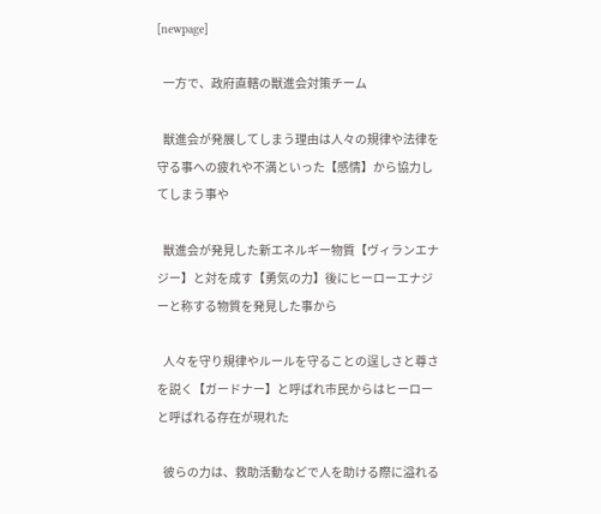[newpage]

  一方で、政府直轄の獣進会対策チーム

  獣進会が発展してしまう理由は人々の規律や法律を守る事への疲れや不満といった【感情】から協力してしまう事や

  獣進会が発見した新エネルギー物質【ヴィランエナジー】と対を成す【勇気の力】後にヒーローエナジーと称する物質を発見した事から

  人々を守り規律やルールを守ることの逞しさと尊さを説く【ガードナー】と呼ばれ市民からはヒーローと呼ばれる存在が現れた

  彼らの力は、救助活動などで人を助ける際に溢れる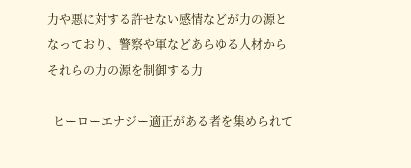力や悪に対する許せない感情などが力の源となっており、警察や軍などあらゆる人材からそれらの力の源を制御する力

  ヒーローエナジー適正がある者を集められて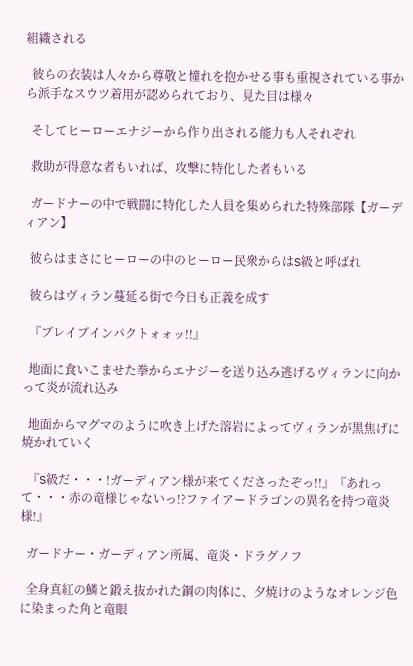組織される

  彼らの衣装は人々から尊敬と憧れを抱かせる事も重視されている事から派手なスウツ着用が認められており、見た目は様々

  そしてヒーローエナジーから作り出される能力も人それぞれ

  救助が得意な者もいれば、攻撃に特化した者もいる

  ガードナーの中で戦闘に特化した人員を集められた特殊部隊【ガーディアン】

  彼らはまさにヒーローの中のヒーロー民衆からはS級と呼ばれ

  彼らはヴィラン蔓延る街で今日も正義を成す

  『ブレイブインパクトォォッ!!』

  地面に食いこませた拳からエナジーを送り込み逃げるヴィランに向かって炎が流れ込み

  地面からマグマのように吹き上げた溶岩によってヴィランが黒焦げに焼かれていく

  『S級だ・・・!ガーディアン様が来てくださったぞっ!!』『あれって・・・赤の竜様じゃないっ!?ファイアードラゴンの異名を持つ竜炎様!』

  ガードナー・ガーディアン所属、竜炎・ドラグノフ

  全身真紅の鱗と鍛え抜かれた鋼の肉体に、夕焼けのようなオレンジ色に染まった角と竜眼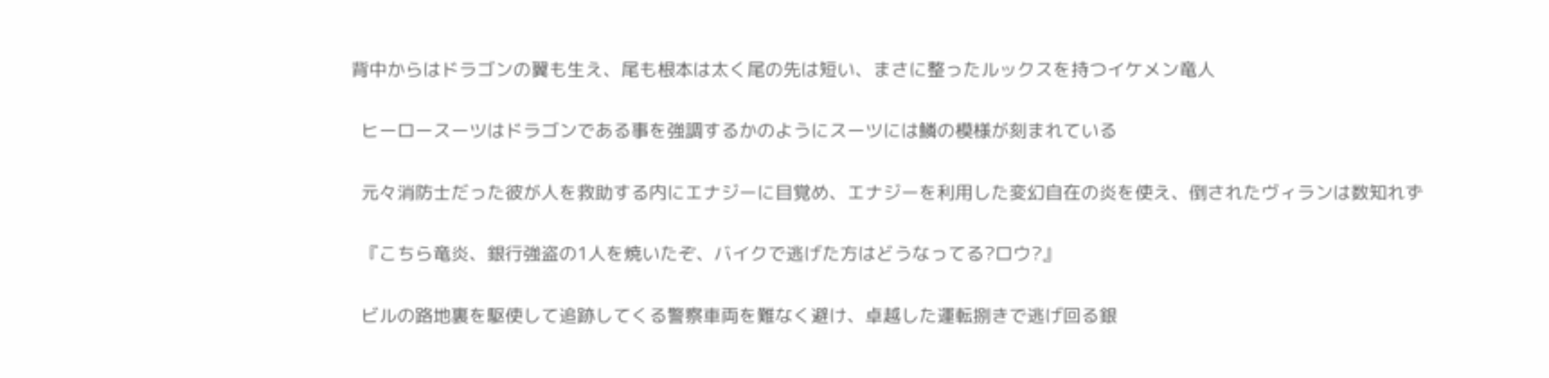背中からはドラゴンの翼も生え、尾も根本は太く尾の先は短い、まさに整ったルックスを持つイケメン竜人

  ヒーロースーツはドラゴンである事を強調するかのようにスーツには鱗の模様が刻まれている

  元々消防士だった彼が人を救助する内にエナジーに目覚め、エナジーを利用した変幻自在の炎を使え、倒されたヴィランは数知れず

  『こちら竜炎、銀行強盗の1人を焼いたぞ、バイクで逃げた方はどうなってる?ロウ?』

  ビルの路地裏を駆使して追跡してくる警察車両を難なく避け、卓越した運転捌きで逃げ回る銀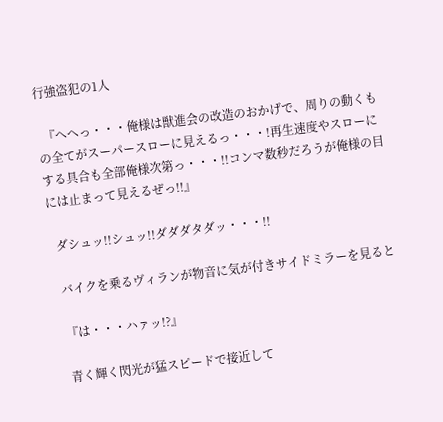行強盗犯の1人

  『へへっ・・・俺様は獣進会の改造のおかげで、周りの動くもの全てがスーパースローに見えるっ・・・!再生速度やスローにする具合も全部俺様次第っ・・・!!コンマ数秒だろうが俺様の目には止まって見えるぜっ!!』

  ダシュッ!!シュッ!!ダダダタダッ・・・!!

  バイクを乗るヴィランが物音に気が付きサイドミラーを見ると

  『は・・・ハァッ!?』

  青く輝く閃光が猛スピードで接近して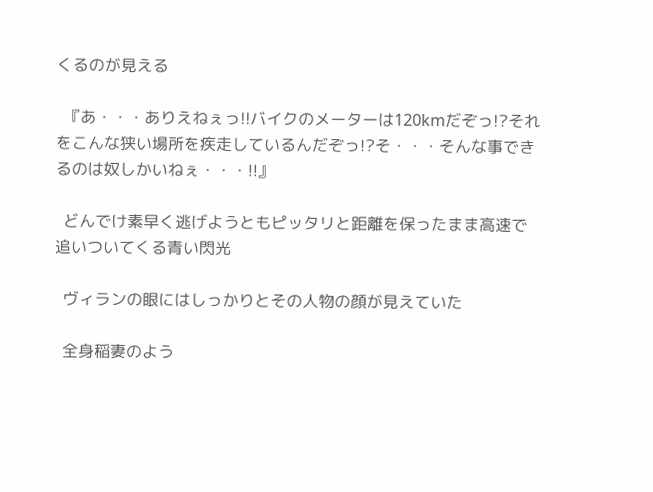くるのが見える

  『あ・・・ありえねぇっ!!バイクのメーターは120kmだぞっ!?それをこんな狭い場所を疾走しているんだぞっ!?そ・・・そんな事できるのは奴しかいねぇ・・・!!』

  どんでけ素早く逃げようともピッタリと距離を保ったまま高速で追いついてくる青い閃光

  ヴィランの眼にはしっかりとその人物の顔が見えていた

  全身稲妻のよう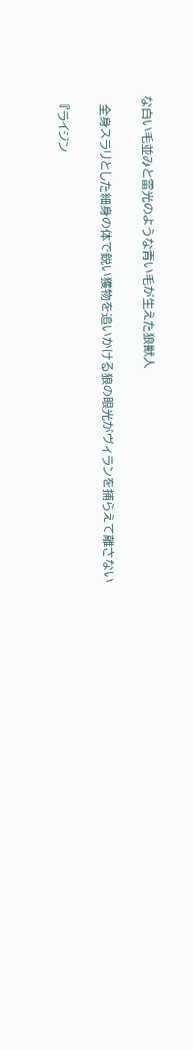な白い毛並みと雷光のような青い毛が生えた狼獣人

  全身スラリとした細身の体で鋭い獲物を追いかける狼の眼光がヴィランを捕らえて離さない

  『ライジン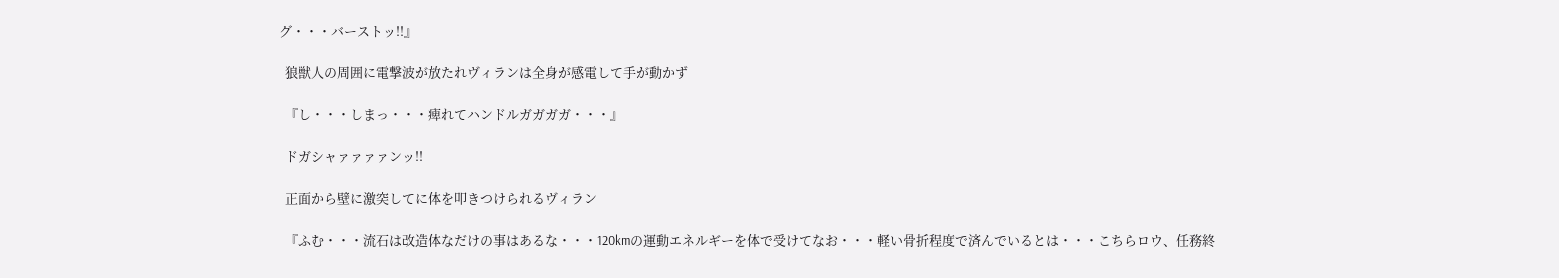グ・・・バーストッ!!』

  狼獣人の周囲に電撃波が放たれヴィランは全身が感電して手が動かず

  『し・・・しまっ・・・痺れてハンドルガガガガ・・・』

  ドガシャァァァァンッ!!

  正面から壁に激突してに体を叩きつけられるヴィラン

  『ふむ・・・流石は改造体なだけの事はあるな・・・120kmの運動エネルギーを体で受けてなお・・・軽い骨折程度で済んでいるとは・・・こちらロウ、任務終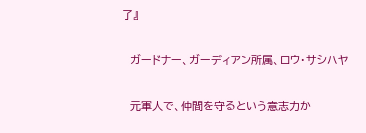了』

  ガードナー、ガーディアン所属、ロウ・サシハヤ

  元軍人で、仲間を守るという意志力か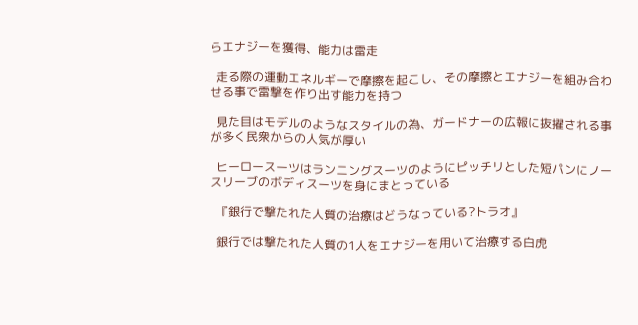らエナジーを獲得、能力は雷走

  走る際の運動エネルギーで摩擦を起こし、その摩擦とエナジーを組み合わせる事で雷撃を作り出す能力を持つ

  見た目はモデルのようなスタイルの為、ガードナーの広報に抜擢される事が多く民衆からの人気が厚い

  ヒーロースーツはランニングスーツのようにピッチリとした短パンにノースリーブのボディスーツを身にまとっている

  『銀行で撃たれた人質の治療はどうなっている?トラオ』

  銀行では撃たれた人質の1人をエナジーを用いて治療する白虎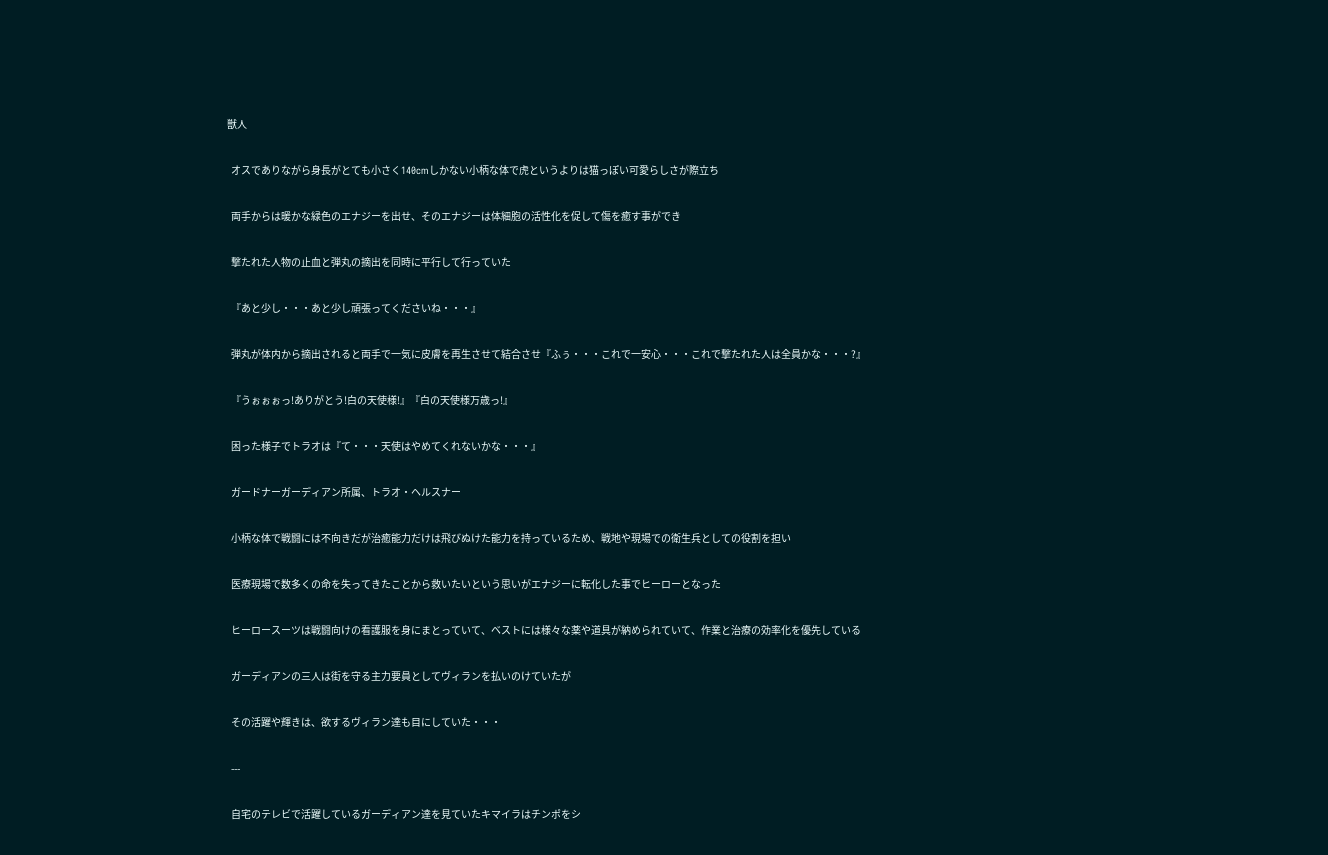獣人

  オスでありながら身長がとても小さく140cmしかない小柄な体で虎というよりは猫っぽい可愛らしさが際立ち

  両手からは暖かな緑色のエナジーを出せ、そのエナジーは体細胞の活性化を促して傷を癒す事ができ

  撃たれた人物の止血と弾丸の摘出を同時に平行して行っていた

  『あと少し・・・あと少し頑張ってくださいね・・・』

  弾丸が体内から摘出されると両手で一気に皮膚を再生させて結合させ『ふぅ・・・これで一安心・・・これで撃たれた人は全員かな・・・?』

  『うぉぉぉっ!ありがとう!白の天使様!』『白の天使様万歳っ!』

  困った様子でトラオは『て・・・天使はやめてくれないかな・・・』

  ガードナーガーディアン所属、トラオ・ヘルスナー

  小柄な体で戦闘には不向きだが治癒能力だけは飛びぬけた能力を持っているため、戦地や現場での衛生兵としての役割を担い

  医療現場で数多くの命を失ってきたことから救いたいという思いがエナジーに転化した事でヒーローとなった

  ヒーロースーツは戦闘向けの看護服を身にまとっていて、ベストには様々な薬や道具が納められていて、作業と治療の効率化を優先している

  ガーディアンの三人は街を守る主力要員としてヴィランを払いのけていたが

  その活躍や輝きは、欲するヴィラン達も目にしていた・・・

  ---

  自宅のテレビで活躍しているガーディアン達を見ていたキマイラはチンポをシ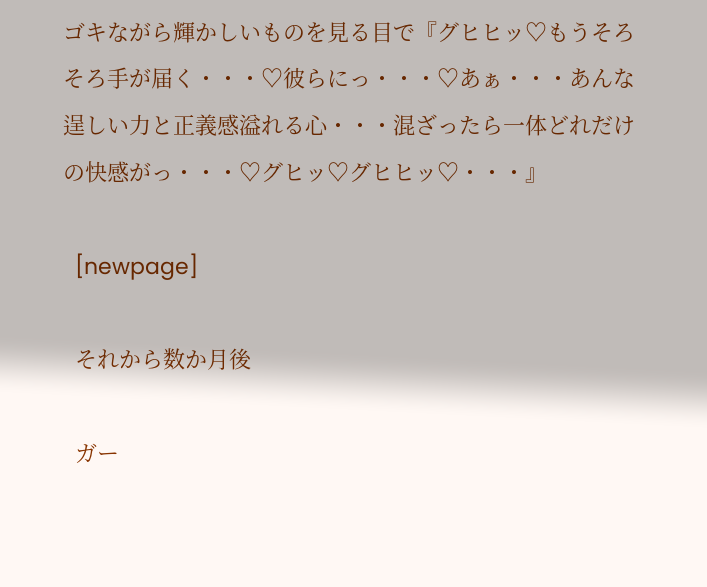ゴキながら輝かしいものを見る目で『グヒヒッ♡もうそろそろ手が届く・・・♡彼らにっ・・・♡あぁ・・・あんな逞しい力と正義感溢れる心・・・混ざったら一体どれだけの快感がっ・・・♡グヒッ♡グヒヒッ♡・・・』

  [newpage]

  それから数か月後

  ガー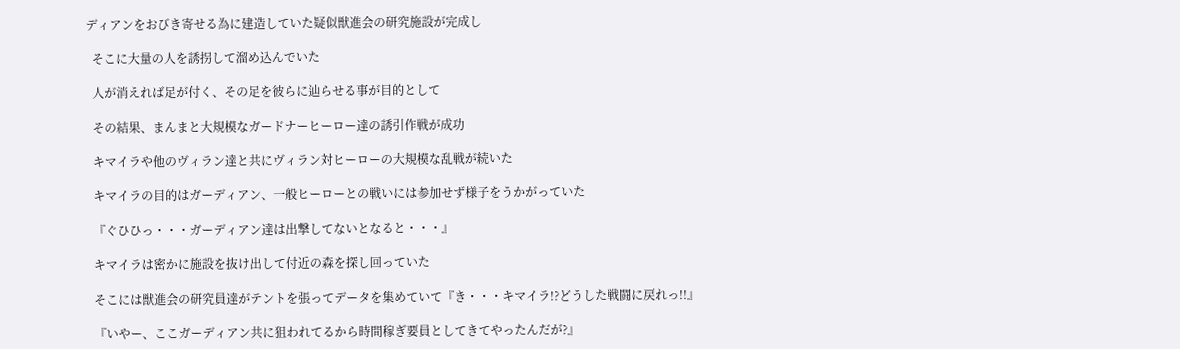ディアンをおびき寄せる為に建造していた疑似獣進会の研究施設が完成し

  そこに大量の人を誘拐して溜め込んでいた

  人が消えれば足が付く、その足を彼らに辿らせる事が目的として

  その結果、まんまと大規模なガードナーヒーロー達の誘引作戦が成功

  キマイラや他のヴィラン達と共にヴィラン対ヒーローの大規模な乱戦が続いた

  キマイラの目的はガーディアン、一般ヒーローとの戦いには参加せず様子をうかがっていた

  『ぐひひっ・・・ガーディアン達は出撃してないとなると・・・』

  キマイラは密かに施設を抜け出して付近の森を探し回っていた

  そこには獣進会の研究員達がテントを張ってデータを集めていて『き・・・キマイラ!?どうした戦闘に戻れっ!!』

  『いやー、ここガーディアン共に狙われてるから時間稼ぎ要員としてきてやったんだが?』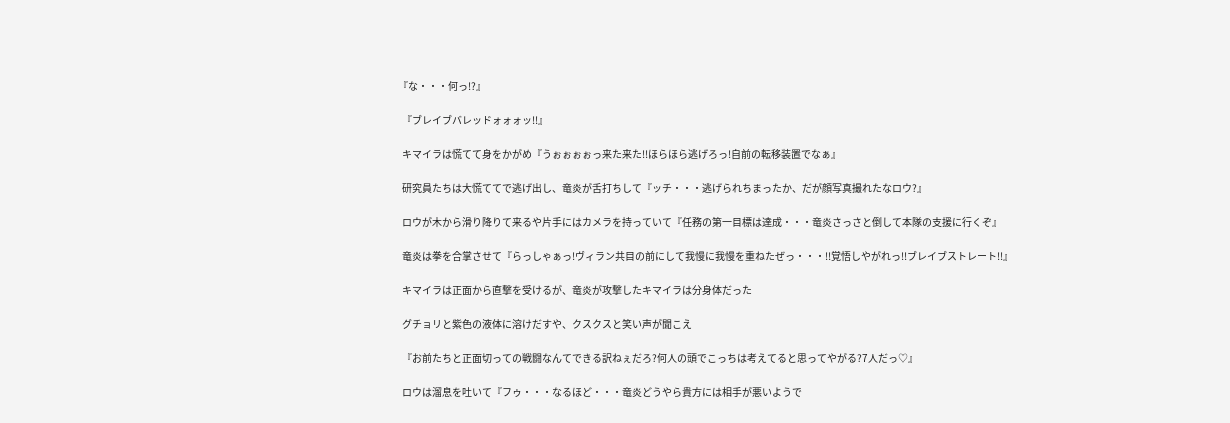『な・・・何っ!?』

  『ブレイブバレッドォォォッ!!』

  キマイラは慌てて身をかがめ『うぉぉぉぉっ来た来た!!ほらほら逃げろっ!自前の転移装置でなぁ』

  研究員たちは大慌ててで逃げ出し、竜炎が舌打ちして『ッチ・・・逃げられちまったか、だが顔写真撮れたなロウ?』

  ロウが木から滑り降りて来るや片手にはカメラを持っていて『任務の第一目標は達成・・・竜炎さっさと倒して本隊の支援に行くぞ』

  竜炎は拳を合掌させて『らっしゃぁっ!ヴィラン共目の前にして我慢に我慢を重ねたぜっ・・・!!覚悟しやがれっ!!ブレイブストレート!!』

  キマイラは正面から直撃を受けるが、竜炎が攻撃したキマイラは分身体だった

  グチョリと紫色の液体に溶けだすや、クスクスと笑い声が聞こえ

  『お前たちと正面切っての戦闘なんてできる訳ねぇだろ?何人の頭でこっちは考えてると思ってやがる?7人だっ♡』

  ロウは溜息を吐いて『フゥ・・・なるほど・・・竜炎どうやら貴方には相手が悪いようで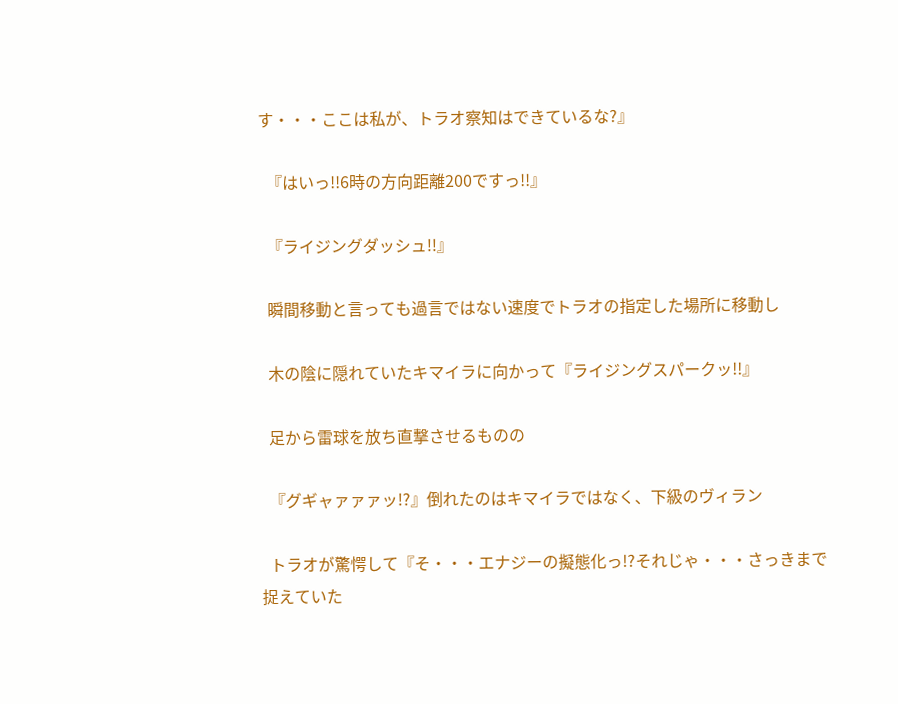す・・・ここは私が、トラオ察知はできているな?』

  『はいっ!!6時の方向距離200ですっ!!』

  『ライジングダッシュ!!』

  瞬間移動と言っても過言ではない速度でトラオの指定した場所に移動し

  木の陰に隠れていたキマイラに向かって『ライジングスパークッ!!』

  足から雷球を放ち直撃させるものの

  『グギャァァァッ!?』倒れたのはキマイラではなく、下級のヴィラン

  トラオが驚愕して『そ・・・エナジーの擬態化っ!?それじゃ・・・さっきまで捉えていた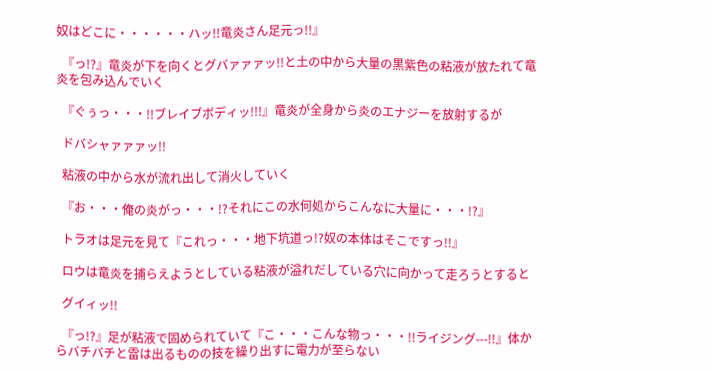奴はどこに・・・・・・ハッ!!竜炎さん足元っ!!』

  『っ!?』竜炎が下を向くとグバァァァッ!!と土の中から大量の黒紫色の粘液が放たれて竜炎を包み込んでいく

  『ぐぅっ・・・!!ブレイブボディッ!!!』竜炎が全身から炎のエナジーを放射するが

  ドバシャァァァッ!!

  粘液の中から水が流れ出して消火していく

  『お・・・俺の炎がっ・・・!?それにこの水何処からこんなに大量に・・・!?』

  トラオは足元を見て『これっ・・・地下坑道っ!?奴の本体はそこですっ!!』

  ロウは竜炎を捕らえようとしている粘液が溢れだしている穴に向かって走ろうとすると

  グイィッ!!

  『っ!?』足が粘液で固められていて『こ・・・こんな物っ・・・!!ライジング---!!』体からバチバチと雷は出るものの技を繰り出すに電力が至らない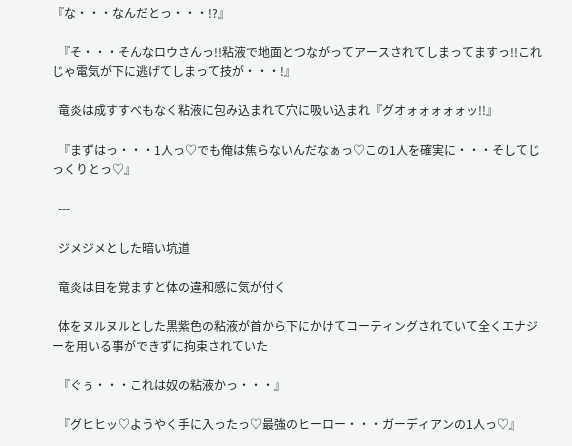『な・・・なんだとっ・・・!?』

  『そ・・・そんなロウさんっ!!粘液で地面とつながってアースされてしまってますっ!!これじゃ電気が下に逃げてしまって技が・・・!』

  竜炎は成すすべもなく粘液に包み込まれて穴に吸い込まれ『グオォォォォォッ!!』

  『まずはっ・・・1人っ♡でも俺は焦らないんだなぁっ♡この1人を確実に・・・そしてじっくりとっ♡』

  ---

  ジメジメとした暗い坑道

  竜炎は目を覚ますと体の違和感に気が付く

  体をヌルヌルとした黒紫色の粘液が首から下にかけてコーティングされていて全くエナジーを用いる事ができずに拘束されていた

  『ぐぅ・・・これは奴の粘液かっ・・・』

  『グヒヒッ♡ようやく手に入ったっ♡最強のヒーロー・・・ガーディアンの1人っ♡』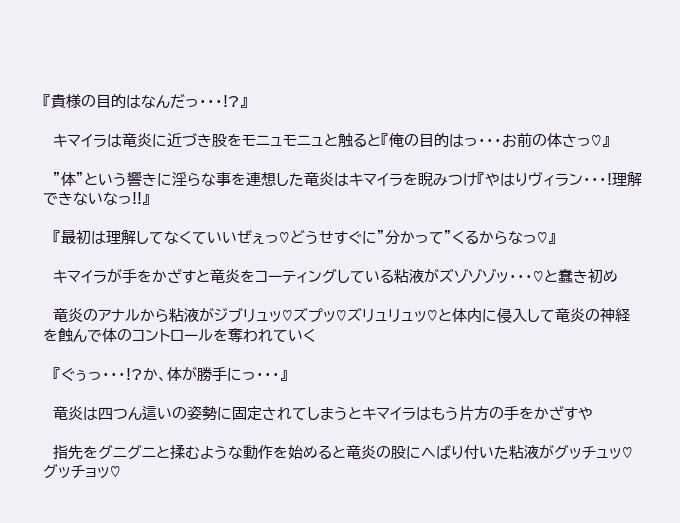『貴様の目的はなんだっ・・・!?』

  キマイラは竜炎に近づき股をモニュモニュと触ると『俺の目的はっ・・・お前の体さっ♡』

  ”体”という響きに淫らな事を連想した竜炎はキマイラを睨みつけ『やはりヴィラン・・・!理解できないなっ!!』

  『最初は理解してなくていいぜぇっ♡どうせすぐに”分かって”くるからなっ♡』

  キマイラが手をかざすと竜炎をコーティングしている粘液がズゾゾゾッ・・・♡と蠢き初め

  竜炎のアナルから粘液がジブリュッ♡ズプッ♡ズリュリュッ♡と体内に侵入して竜炎の神経を蝕んで体のコントロールを奪われていく

  『ぐぅっ・・・!?か、体が勝手にっ・・・』

  竜炎は四つん這いの姿勢に固定されてしまうとキマイラはもう片方の手をかざすや

  指先をグニグニと揉むような動作を始めると竜炎の股にへばり付いた粘液がグッチュッ♡グッチョッ♡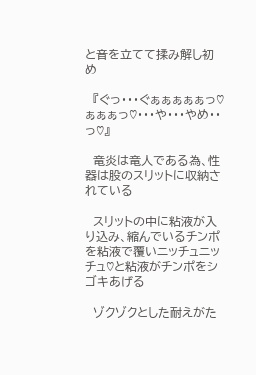と音を立てて揉み解し初め

  『ぐっ・・・ぐぁぁぁぁぁっ♡ぁぁぁっ♡・・・や・・・やめ・・っ♡』

  竜炎は竜人である為、性器は股のスリットに収納されている

  スリットの中に粘液が入り込み、縮んでいるチンポを粘液で覆いニッチュニッチュ♡と粘液がチンポをシゴキあげる

  ゾクゾクとした耐えがた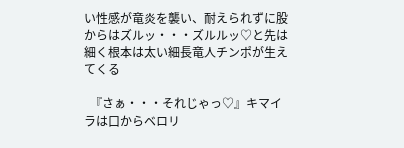い性感が竜炎を襲い、耐えられずに股からはズルッ・・・ズルルッ♡と先は細く根本は太い細長竜人チンポが生えてくる

  『さぁ・・・それじゃっ♡』キマイラは口からベロリ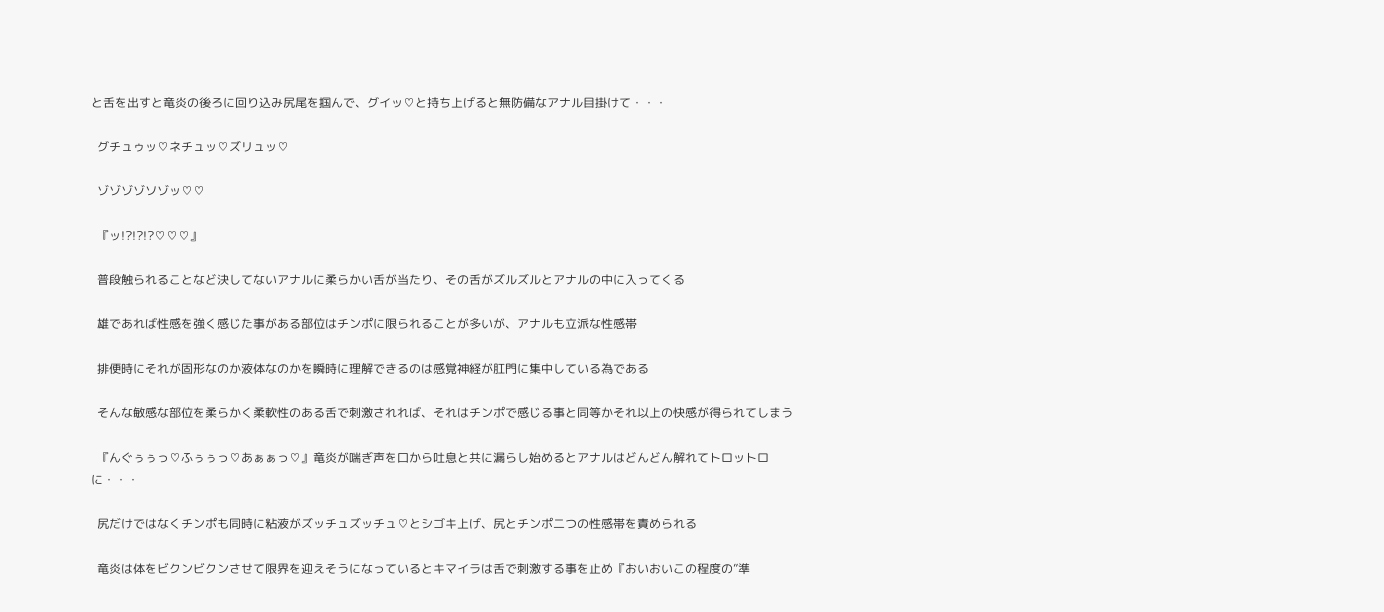と舌を出すと竜炎の後ろに回り込み尻尾を掴んで、グイッ♡と持ち上げると無防備なアナル目掛けて・・・

  グチュゥッ♡ネチュッ♡ズリュッ♡

  ゾゾゾゾソゾッ♡♡

  『ッ!?!?!?♡♡♡』

  普段触られることなど決してないアナルに柔らかい舌が当たり、その舌がズルズルとアナルの中に入ってくる

  雄であれば性感を強く感じた事がある部位はチンポに限られることが多いが、アナルも立派な性感帯

  排便時にそれが固形なのか液体なのかを瞬時に理解できるのは感覚神経が肛門に集中している為である

  そんな敏感な部位を柔らかく柔軟性のある舌で刺激されれば、それはチンポで感じる事と同等かそれ以上の快感が得られてしまう

  『んぐぅぅっ♡ふぅぅっ♡あぁぁっ♡』竜炎が喘ぎ声を口から吐息と共に漏らし始めるとアナルはどんどん解れてトロットロに・・・

  尻だけではなくチンポも同時に粘液がズッチュズッチュ♡とシゴキ上げ、尻とチンポ二つの性感帯を責められる

  竜炎は体をビクンビクンさせて限界を迎えそうになっているとキマイラは舌で刺激する事を止め『おいおいこの程度の”準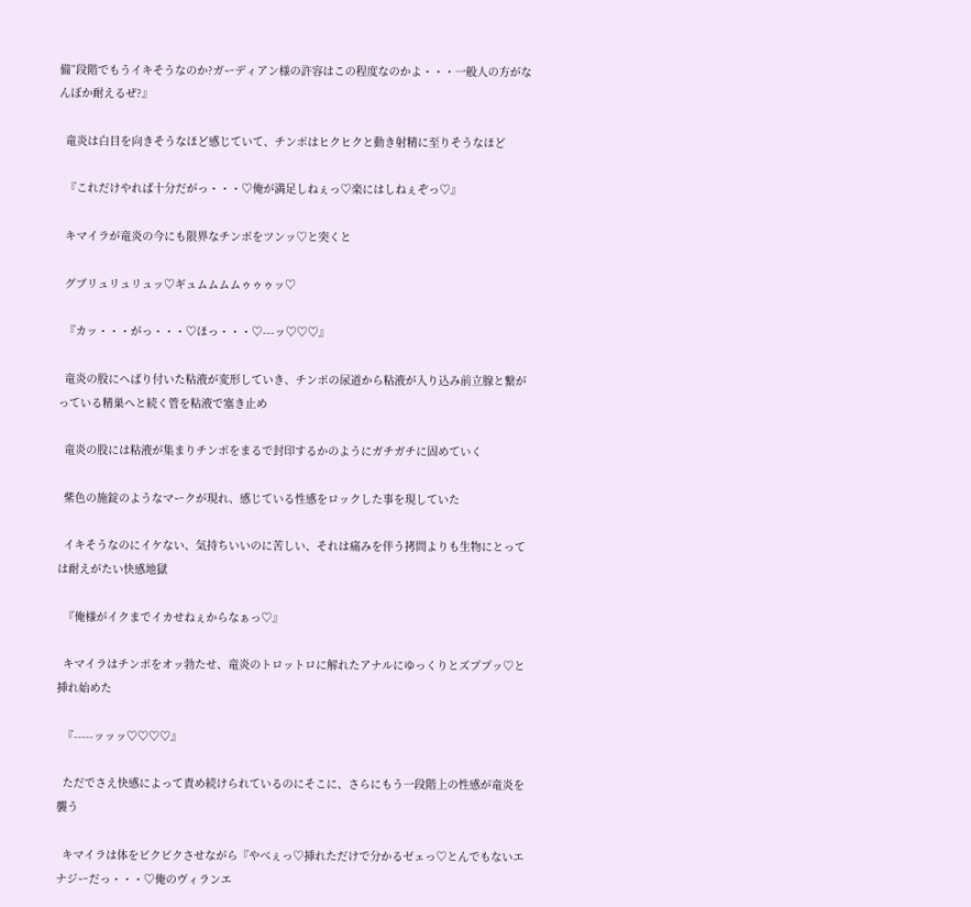備”段階でもうイキそうなのか?ガーディアン様の許容はこの程度なのかよ・・・一般人の方がなんぼか耐えるぜ?』

  竜炎は白目を向きそうなほど感じていて、チンポはヒクヒクと動き射精に至りそうなほど

  『これだけやれば十分だがっ・・・♡俺が満足しねぇっ♡楽にはしねぇぞっ♡』

  キマイラが竜炎の今にも限界なチンポをツンッ♡と突くと

  グブリュリュリュッ♡ギュムムムムゥゥゥッ♡

  『カッ・・・がっ・・・♡ほっ・・・♡---ッ♡♡♡』

  竜炎の股にへばり付いた粘液が変形していき、チンポの尿道から粘液が入り込み前立腺と繋がっている精巣へと続く管を粘液で塞き止め

  竜炎の股には粘液が集まりチンポをまるで封印するかのようにガチガチに固めていく

  紫色の施錠のようなマークが現れ、感じている性感をロックした事を現していた

  イキそうなのにイケない、気持ちいいのに苦しい、それは痛みを伴う拷問よりも生物にとっては耐えがたい快感地獄

  『俺様がイクまでイカせねぇからなぁっ♡』

  キマイラはチンポをオッ勃たせ、竜炎のトロットロに解れたアナルにゆっくりとズププッ♡と挿れ始めた

  『-----ッッッ♡♡♡♡』

  ただでさえ快感によって責め続けられているのにそこに、さらにもう一段階上の性感が竜炎を襲う

  キマイラは体をビクビクさせながら『やべぇっ♡挿れただけで分かるゼェっ♡とんでもないエナジーだっ・・・♡俺のヴィランエ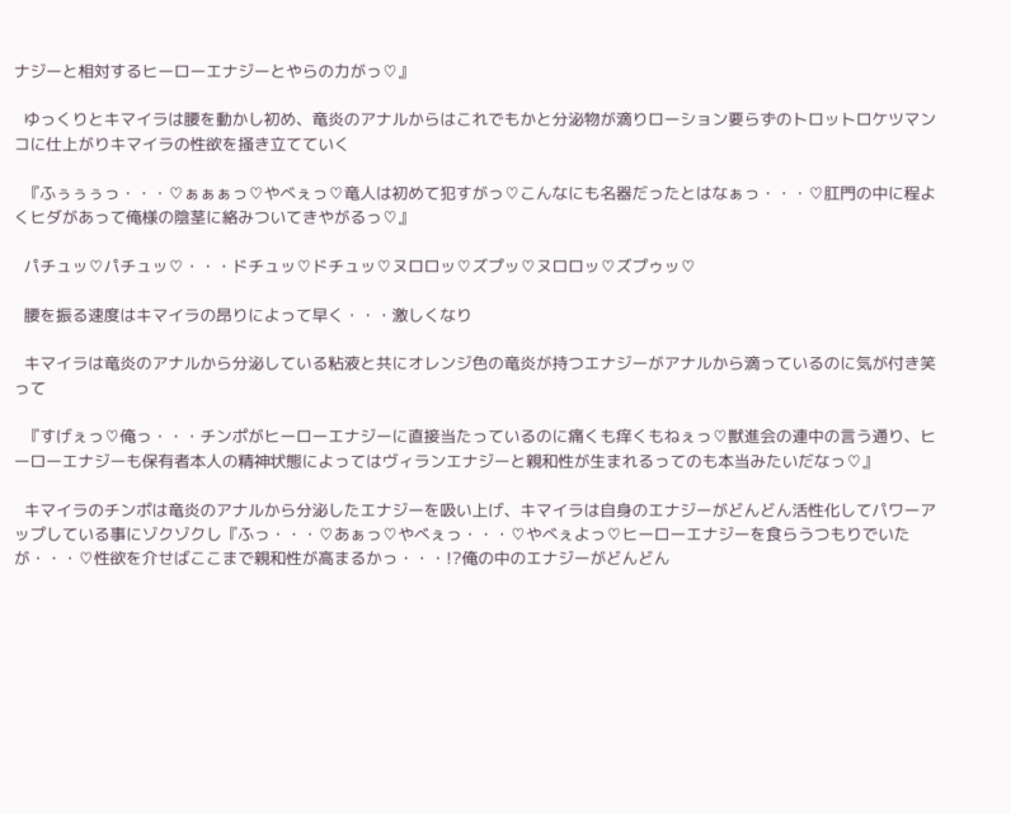ナジーと相対するヒーローエナジーとやらの力がっ♡』

  ゆっくりとキマイラは腰を動かし初め、竜炎のアナルからはこれでもかと分泌物が滴りローション要らずのトロットロケツマンコに仕上がりキマイラの性欲を掻き立てていく

  『ふぅぅぅっ・・・♡ぁぁぁっ♡やべぇっ♡竜人は初めて犯すがっ♡こんなにも名器だったとはなぁっ・・・♡肛門の中に程よくヒダがあって俺様の陰茎に絡みついてきやがるっ♡』

  パチュッ♡パチュッ♡・・・ドチュッ♡ドチュッ♡ヌロロッ♡ズプッ♡ヌロロッ♡ズプゥッ♡

  腰を振る速度はキマイラの昂りによって早く・・・激しくなり

  キマイラは竜炎のアナルから分泌している粘液と共にオレンジ色の竜炎が持つエナジーがアナルから滴っているのに気が付き笑って

  『すげぇっ♡俺っ・・・チンポがヒーローエナジーに直接当たっているのに痛くも痒くもねぇっ♡獣進会の連中の言う通り、ヒーローエナジーも保有者本人の精神状態によってはヴィランエナジーと親和性が生まれるってのも本当みたいだなっ♡』

  キマイラのチンポは竜炎のアナルから分泌したエナジーを吸い上げ、キマイラは自身のエナジーがどんどん活性化してパワーアップしている事にゾクゾクし『ふっ・・・♡あぁっ♡やべぇっ・・・♡やべぇよっ♡ヒーローエナジーを食らうつもりでいたが・・・♡性欲を介せばここまで親和性が高まるかっ・・・!?俺の中のエナジーがどんどん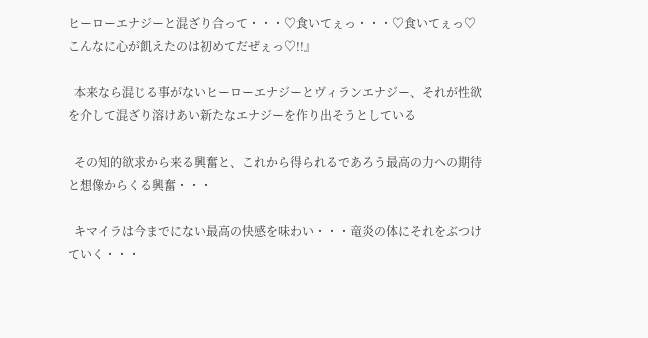ヒーローエナジーと混ざり合って・・・♡食いてぇっ・・・♡食いてぇっ♡こんなに心が飢えたのは初めてだぜぇっ♡!!』

  本来なら混じる事がないヒーローエナジーとヴィランエナジー、それが性欲を介して混ざり溶けあい新たなエナジーを作り出そうとしている

  その知的欲求から来る興奮と、これから得られるであろう最高の力への期待と想像からくる興奮・・・

  キマイラは今までにない最高の快感を味わい・・・竜炎の体にそれをぶつけていく・・・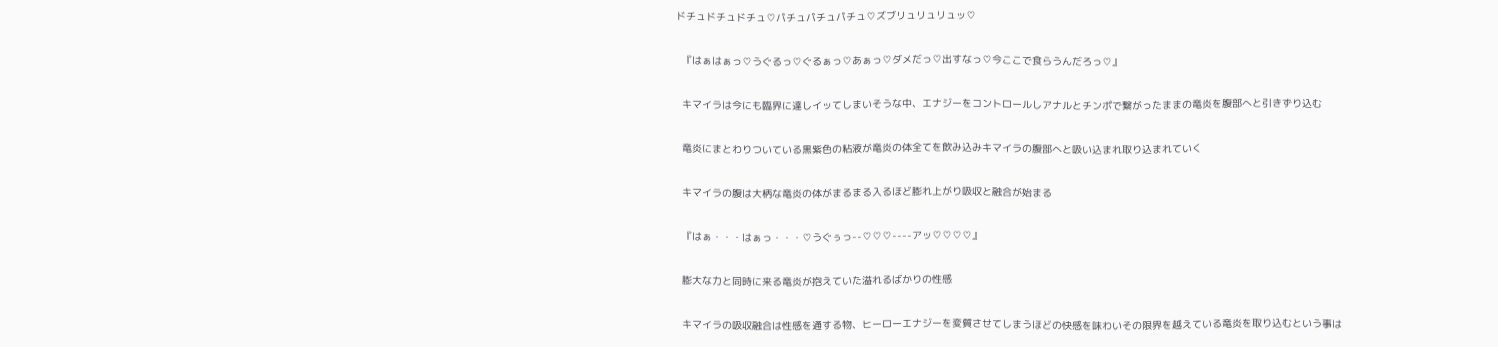ドチュドチュドチュ♡パチュパチュパチュ♡ズブリュリュリュッ♡

  『はぁはぁっ♡うぐるっ♡ぐるぁっ♡あぁっ♡ダメだっ♡出すなっ♡今ここで食らうんだろっ♡』

  キマイラは今にも臨界に達しイッてしまいそうな中、エナジーをコントロールしアナルとチンポで繋がったままの竜炎を腹部へと引きずり込む

  竜炎にまとわりついている黒紫色の粘液が竜炎の体全てを飲み込みキマイラの腹部へと吸い込まれ取り込まれていく

  キマイラの腹は大柄な竜炎の体がまるまる入るほど膨れ上がり吸収と融合が始まる

  『はぁ・・・はぁっ・・・♡うぐぅっ--♡♡♡----アッ♡♡♡♡』

  膨大な力と同時に来る竜炎が抱えていた溢れるばかりの性感

  キマイラの吸収融合は性感を通する物、ヒーローエナジーを変質させてしまうほどの快感を味わいその限界を越えている竜炎を取り込むという事は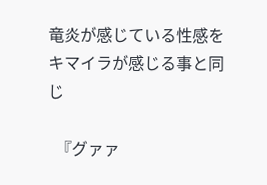竜炎が感じている性感をキマイラが感じる事と同じ

  『グァァ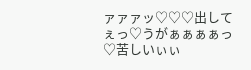ァァァッ♡♡♡出してぇっ♡うがぁぁぁぁっ♡苦しいぃぃ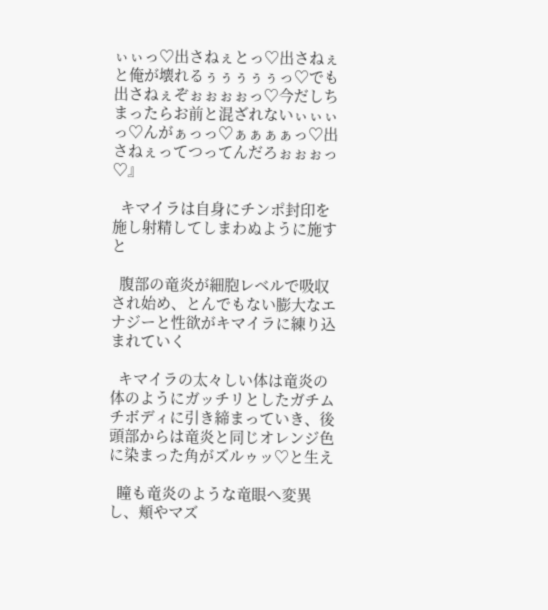ぃぃっ♡出さねぇとっ♡出さねぇと俺が壊れるぅぅぅぅぅっ♡でも出さねぇぞぉぉぉぉっ♡今だしちまったらお前と混ざれないぃぃぃっ♡んがぁっっ♡ぁぁぁぁっ♡出さねぇってつってんだろぉぉぉっ♡』

  キマイラは自身にチンポ封印を施し射精してしまわぬように施すと

  腹部の竜炎が細胞レベルで吸収され始め、とんでもない膨大なエナジーと性欲がキマイラに練り込まれていく

  キマイラの太々しい体は竜炎の体のようにガッチリとしたガチムチボディに引き締まっていき、後頭部からは竜炎と同じオレンジ色に染まった角がズルゥッ♡と生え

  瞳も竜炎のような竜眼へ変異し、頬やマズ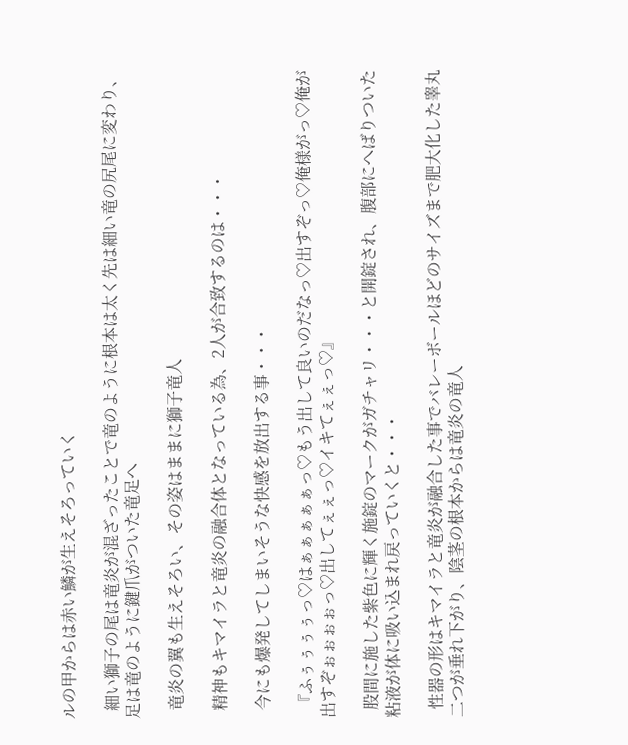ルの甲からは赤い鱗が生えそろっていく

  細い獅子の尾は竜炎が混ざったことで竜のように根本は太く先は細い竜の尻尾に変わり、足は竜のように鍵爪がついた竜足へ

  竜炎の翼も生えそろい、その姿はままに獅子竜人

  精神もキマイラと竜炎の融合体となっている為、2人が合致するのは・・・

  今にも爆発してしまいそうな快感を放出する事・・・

  『ふぅぅぅぅっ♡はぁぁぁぁぁっ♡もう出して良いのだなっ♡出すぞっ♡俺様がっ♡俺が出すぞぉぉぉぉっ♡出してぇぇっ♡イキてぇぇっ♡』

  股間に施した紫色に輝く施錠のマークがガチャリ・・・と開錠され、腹部にへばりついた粘液が体に吸い込まれ戻っていくと・・・

  性器の形はキマイラと竜炎が融合した事でバレーボールほどのサイズまで肥大化した睾丸二つが垂れ下がり、陰茎の根本からは竜炎の竜人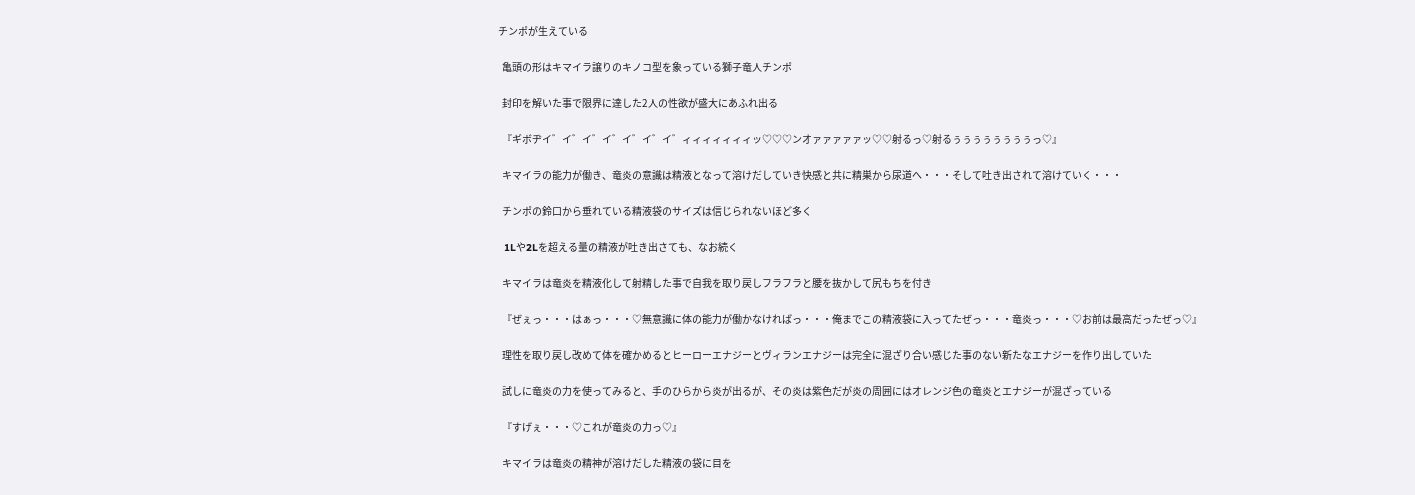チンポが生えている

  亀頭の形はキマイラ譲りのキノコ型を象っている獅子竜人チンポ

  封印を解いた事で限界に達した2人の性欲が盛大にあふれ出る

  『ギボヂイ゛イ゛イ゛イ゛イ゛イ゛イ゛ィィィィィィィッ♡♡♡ンオァァァァァッ♡♡射るっ♡射るぅぅぅぅぅぅぅぅっ♡』

  キマイラの能力が働き、竜炎の意識は精液となって溶けだしていき快感と共に精巣から尿道へ・・・そして吐き出されて溶けていく・・・

  チンポの鈴口から垂れている精液袋のサイズは信じられないほど多く

  1Lや2Lを超える量の精液が吐き出さても、なお続く

  キマイラは竜炎を精液化して射精した事で自我を取り戻しフラフラと腰を抜かして尻もちを付き

  『ぜぇっ・・・はぁっ・・・♡無意識に体の能力が働かなければっ・・・俺までこの精液袋に入ってたぜっ・・・竜炎っ・・・♡お前は最高だったぜっ♡』

  理性を取り戻し改めて体を確かめるとヒーローエナジーとヴィランエナジーは完全に混ざり合い感じた事のない新たなエナジーを作り出していた

  試しに竜炎の力を使ってみると、手のひらから炎が出るが、その炎は紫色だが炎の周囲にはオレンジ色の竜炎とエナジーが混ざっている

  『すげぇ・・・♡これが竜炎の力っ♡』

  キマイラは竜炎の精神が溶けだした精液の袋に目を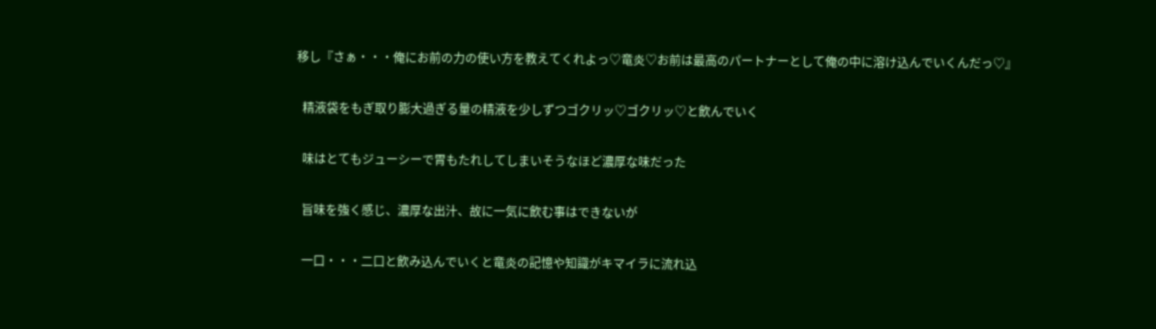移し『さぁ・・・俺にお前の力の使い方を教えてくれよっ♡竜炎♡お前は最高のパートナーとして俺の中に溶け込んでいくんだっ♡』

  精液袋をもぎ取り膨大過ぎる量の精液を少しずつゴクリッ♡ゴクリッ♡と飲んでいく

  味はとてもジューシーで胃もたれしてしまいそうなほど濃厚な味だった

  旨味を強く感じ、濃厚な出汁、故に一気に飲む事はできないが

  一口・・・二口と飲み込んでいくと竜炎の記憶や知識がキマイラに流れ込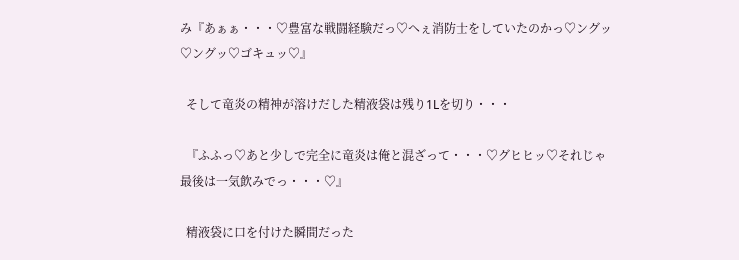み『あぁぁ・・・♡豊富な戦闘経験だっ♡へぇ消防士をしていたのかっ♡ングッ♡ングッ♡ゴキュッ♡』

  そして竜炎の精神が溶けだした精液袋は残り1Lを切り・・・

  『ふふっ♡あと少しで完全に竜炎は俺と混ざって・・・♡グヒヒッ♡それじゃ最後は一気飲みでっ・・・♡』

  精液袋に口を付けた瞬間だった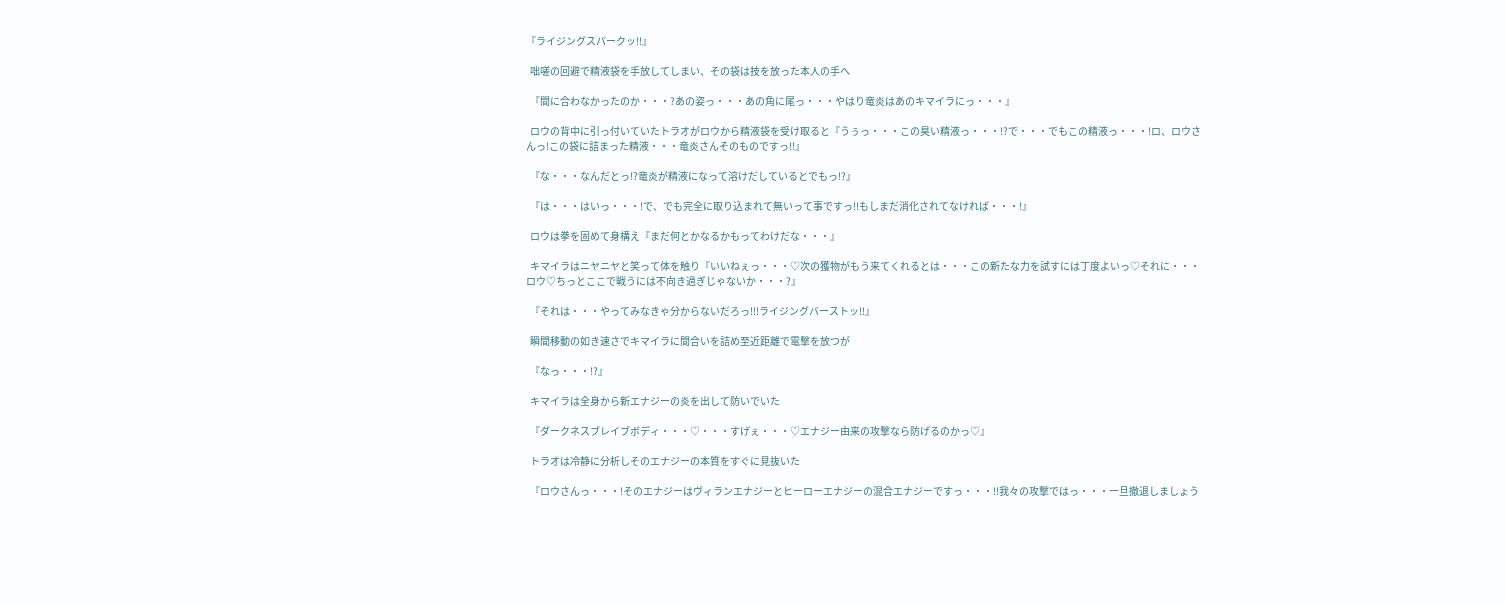『ライジングスパークッ!!』

  咄嗟の回避で精液袋を手放してしまい、その袋は技を放った本人の手へ

  『間に合わなかったのか・・・?あの姿っ・・・あの角に尾っ・・・やはり竜炎はあのキマイラにっ・・・』

  ロウの背中に引っ付いていたトラオがロウから精液袋を受け取ると『うぅっ・・・この臭い精液っ・・・!?で・・・でもこの精液っ・・・!ロ、ロウさんっ!この袋に詰まった精液・・・竜炎さんそのものですっ!!』

  『な・・・なんだとっ!?竜炎が精液になって溶けだしているとでもっ!?』

  『は・・・はいっ・・・!で、でも完全に取り込まれて無いって事ですっ!!もしまだ消化されてなければ・・・!』

  ロウは拳を固めて身構え『まだ何とかなるかもってわけだな・・・』

  キマイラはニヤニヤと笑って体を触り『いいねぇっ・・・♡次の獲物がもう来てくれるとは・・・この新たな力を試すには丁度よいっ♡それに・・・ロウ♡ちっとここで戦うには不向き過ぎじゃないか・・・?』

  『それは・・・やってみなきゃ分からないだろっ!!!ライジングバーストッ!!』

  瞬間移動の如き速さでキマイラに間合いを詰め至近距離で電撃を放つが

  『なっ・・・!?』

  キマイラは全身から新エナジーの炎を出して防いでいた

  『ダークネスブレイブボディ・・・♡・・・すげぇ・・・♡エナジー由来の攻撃なら防げるのかっ♡』

  トラオは冷静に分析しそのエナジーの本質をすぐに見抜いた

  『ロウさんっ・・・!そのエナジーはヴィランエナジーとヒーローエナジーの混合エナジーですっ・・・!!我々の攻撃ではっ・・・一旦撤退しましょう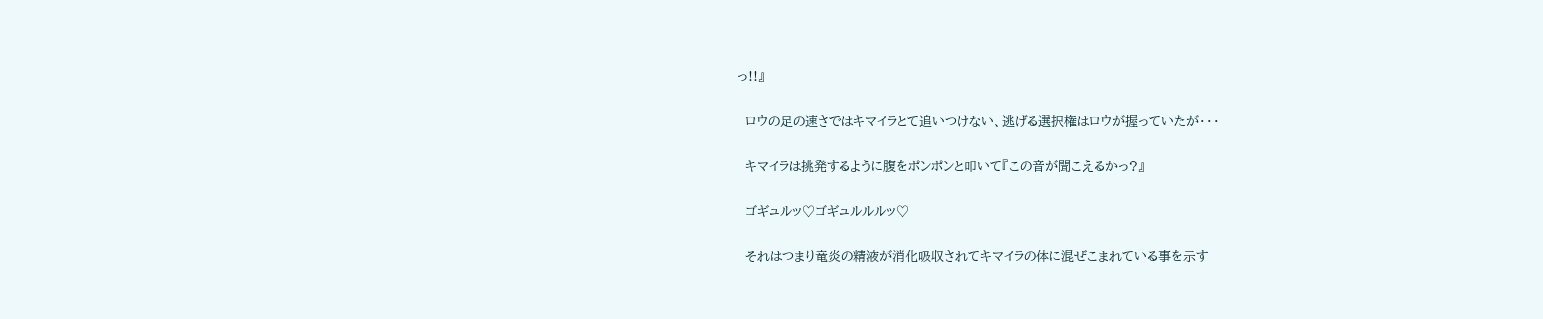っ!!』

  ロウの足の速さではキマイラとて追いつけない、逃げる選択権はロウが握っていたが・・・

  キマイラは挑発するように腹をポンポンと叩いて『この音が聞こえるかっ?』

  ゴギュルッ♡ゴギュルルルッ♡

  それはつまり竜炎の精液が消化吸収されてキマイラの体に混ぜこまれている事を示す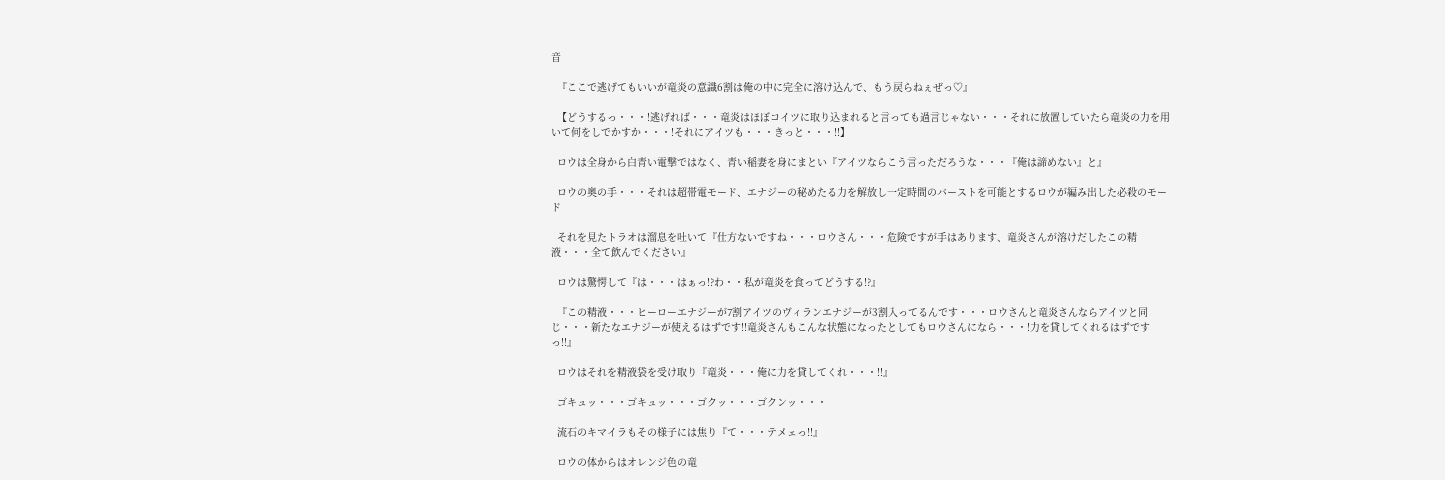音

  『ここで逃げてもいいが竜炎の意識6割は俺の中に完全に溶け込んで、もう戻らねぇぜっ♡』

  【どうするっ・・・!逃げれば・・・竜炎はほぼコイツに取り込まれると言っても過言じゃない・・・それに放置していたら竜炎の力を用いて何をしでかすか・・・!それにアイツも・・・きっと・・・!!】

  ロウは全身から白青い電撃ではなく、青い稲妻を身にまとい『アイツならこう言っただろうな・・・『俺は諦めない』と』

  ロウの奥の手・・・それは超帯電モード、エナジーの秘めたる力を解放し一定時間のバーストを可能とするロウが編み出した必殺のモード

  それを見たトラオは溜息を吐いて『仕方ないですね・・・ロウさん・・・危険ですが手はあります、竜炎さんが溶けだしたこの精液・・・全て飲んでください』

  ロウは驚愕して『は・・・はぁっ!?わ・・私が竜炎を食ってどうする!?』

  『この精液・・・ヒーローエナジーが7割アイツのヴィランエナジーが3割入ってるんです・・・ロウさんと竜炎さんならアイツと同じ・・・新たなエナジーが使えるはずです!!竜炎さんもこんな状態になったとしてもロウさんになら・・・!力を貸してくれるはずですっ!!』

  ロウはそれを精液袋を受け取り『竜炎・・・俺に力を貸してくれ・・・!!』

  ゴキュッ・・・ゴキュッ・・・ゴクッ・・・ゴクンッ・・・

  流石のキマイラもその様子には焦り『て・・・テメェっ!!』

  ロウの体からはオレンジ色の竜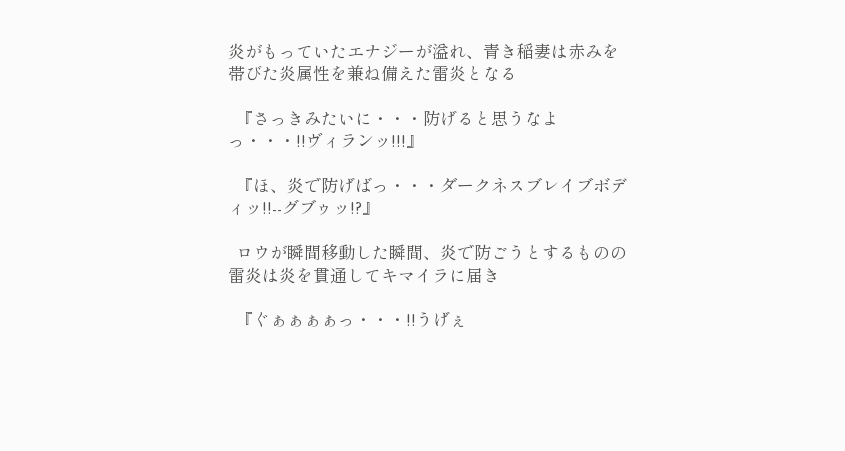炎がもっていたエナジーが溢れ、青き稲妻は赤みを帯びた炎属性を兼ね備えた雷炎となる

  『さっきみたいに・・・防げると思うなよっ・・・!!ヴィランッ!!!』

  『ほ、炎で防げばっ・・・ダークネスブレイブボディッ!!--グブゥッ!?』

  ロウが瞬間移動した瞬間、炎で防ごうとするものの雷炎は炎を貫通してキマイラに届き

  『ぐぁぁぁぁっ・・・!!うげぇ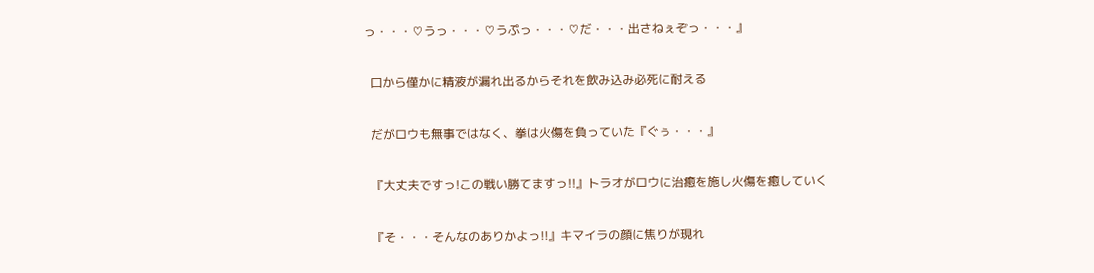っ・・・♡うっ・・・♡うぷっ・・・♡だ・・・出さねぇぞっ・・・』

  口から僅かに精液が漏れ出るからそれを飲み込み必死に耐える

  だがロウも無事ではなく、拳は火傷を負っていた『ぐぅ・・・』

  『大丈夫ですっ!この戦い勝てますっ!!』トラオがロウに治癒を施し火傷を癒していく

  『そ・・・そんなのありかよっ!!』キマイラの顔に焦りが現れ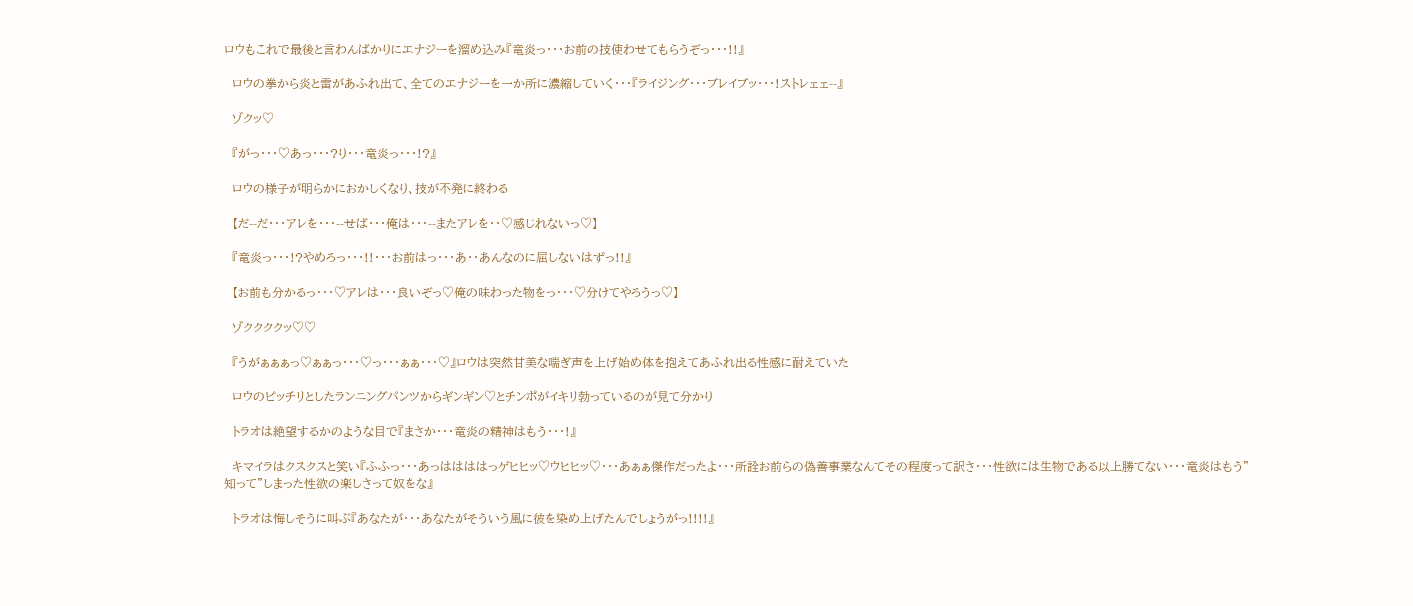ロウもこれで最後と言わんばかりにエナジーを溜め込み『竜炎っ・・・お前の技使わせてもらうぞっ・・・!!』

  ロウの拳から炎と雷があふれ出て、全てのエナジーを一か所に濃縮していく・・・『ライジング・・・ブレイブッ・・・!ストレェェ--』

  ゾクッ♡

  『がっ・・・♡あっ・・・?り・・・竜炎っ・・・!?』

  ロウの様子が明らかにおかしくなり、技が不発に終わる

  【だ--だ・・・アレを・・・--せば・・・俺は・・・--またアレを・・♡感じれないっ♡】

  『竜炎っ・・・!?やめろっ・・・!!・・・お前はっ・・・あ・・あんなのに屈しないはずっ!!』

  【お前も分かるっ・・・♡アレは・・・良いぞっ♡俺の味わった物をっ・・・♡分けてやろうっ♡】

  ゾククククッ♡♡

  『うがぁぁぁっ♡ぁぁっ・・・♡っ・・・ぁぁ・・・♡』ロウは突然甘美な喘ぎ声を上げ始め体を抱えてあふれ出る性感に耐えていた

  ロウのピッチリとしたランニングパンツからギンギン♡とチンポがイキリ勃っているのが見て分かり

  トラオは絶望するかのような目で『まさか・・・竜炎の精神はもう・・・!』

  キマイラはクスクスと笑い『ふふっ・・・あっははははっゲヒヒッ♡ウヒヒッ♡・・・あぁぁ傑作だったよ・・・所詮お前らの偽善事業なんてその程度って訳さ・・・性欲には生物である以上勝てない・・・竜炎はもう”知って”しまった性欲の楽しさって奴をな』

  トラオは悔しそうに叫ぶ『あなたが・・・あなたがそういう風に彼を染め上げたんでしょうがっ!!!!』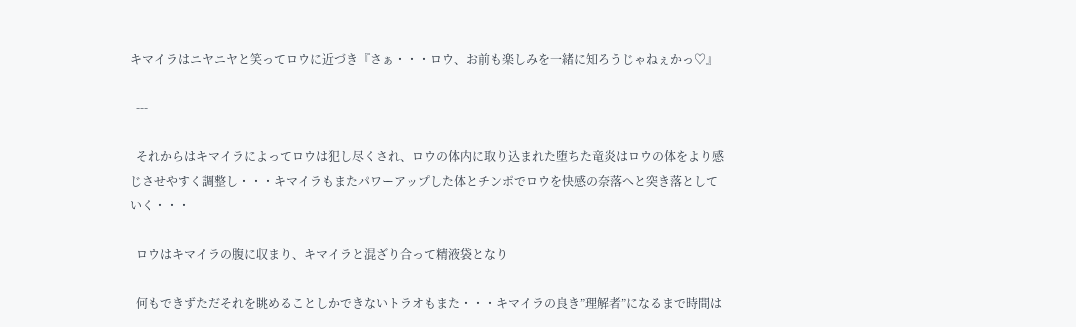キマイラはニヤニヤと笑ってロウに近づき『さぁ・・・ロウ、お前も楽しみを一緒に知ろうじゃねぇかっ♡』

  ---

  それからはキマイラによってロウは犯し尽くされ、ロウの体内に取り込まれた堕ちた竜炎はロウの体をより感じさせやすく調整し・・・キマイラもまたパワーアップした体とチンポでロウを快感の奈落へと突き落としていく・・・

  ロウはキマイラの腹に収まり、キマイラと混ざり合って精液袋となり

  何もできずただそれを眺めることしかできないトラオもまた・・・キマイラの良き”理解者”になるまで時間は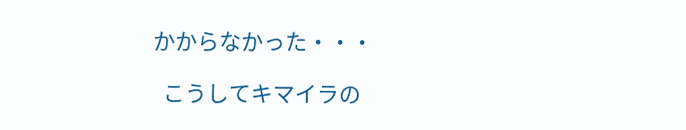かからなかった・・・

  こうしてキマイラの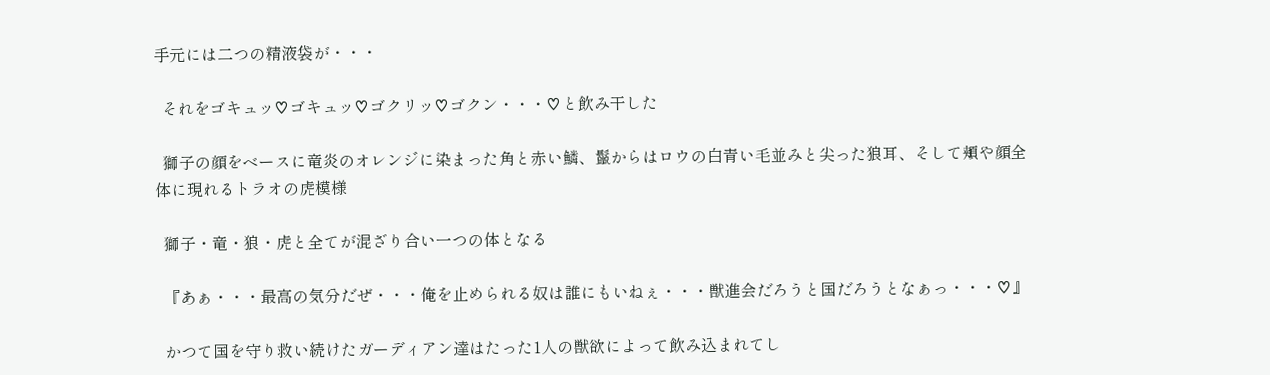手元には二つの精液袋が・・・

  それをゴキュッ♡ゴキュッ♡ゴクリッ♡ゴクン・・・♡と飲み干した

  獅子の顔をベースに竜炎のオレンジに染まった角と赤い鱗、鬣からはロウの白青い毛並みと尖った狼耳、そして頬や顔全体に現れるトラオの虎模様

  獅子・竜・狼・虎と全てが混ざり合い一つの体となる

  『あぁ・・・最高の気分だぜ・・・俺を止められる奴は誰にもいねぇ・・・獣進会だろうと国だろうとなぁっ・・・♡』

  かつて国を守り救い続けたガーディアン達はたった1人の獣欲によって飲み込まれてし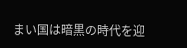まい国は暗黒の時代を迎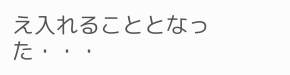え入れることとなった・・・